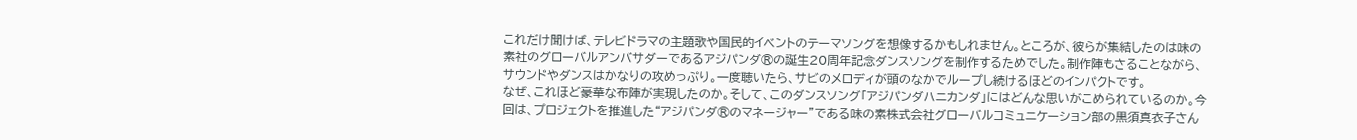これだけ聞けば、テレビドラマの主題歌や国民的イベントのテーマソングを想像するかもしれません。ところが、彼らが集結したのは味の素社のグローバルアンバサダーであるアジパンダ®の誕生20周年記念ダンスソングを制作するためでした。制作陣もさることながら、サウンドやダンスはかなりの攻めっぷり。一度聴いたら、サビのメロディが頭のなかでループし続けるほどのインパクトです。
なぜ、これほど豪華な布陣が実現したのか。そして、このダンスソング「アジパンダハニカンダ」にはどんな思いがこめられているのか。今回は、プロジェクトを推進した“アジパンダ®のマネージャー”である味の素株式会社グローバルコミュニケーション部の黒須真衣子さん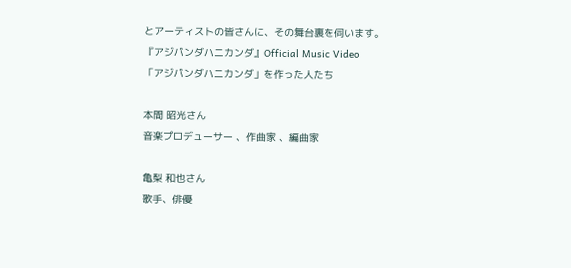とアーティストの皆さんに、その舞台裏を伺います。
『アジパンダハニカンダ』Official Music Video
「アジパンダハニカンダ」を作った人たち

本間 昭光さん
音楽プロデューサー 、作曲家 、編曲家

亀梨 和也さん
歌手、俳優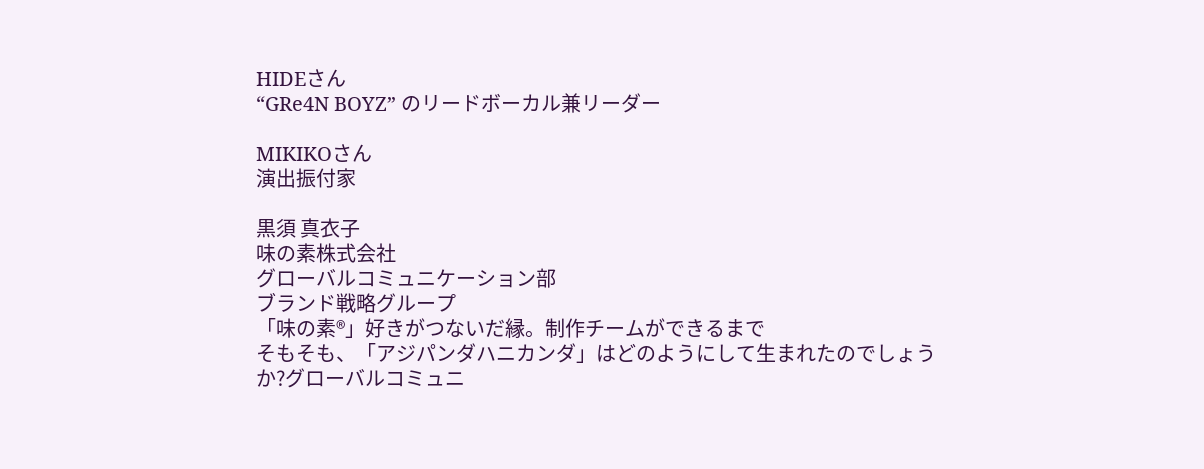HIDEさん
“GRe4N BOYZ” のリードボーカル兼リーダー

MIKIKOさん
演出振付家

黒須 真衣子
味の素株式会社
グローバルコミュニケーション部
ブランド戦略グループ
「味の素®」好きがつないだ縁。制作チームができるまで
そもそも、「アジパンダハニカンダ」はどのようにして生まれたのでしょうか?グローバルコミュニ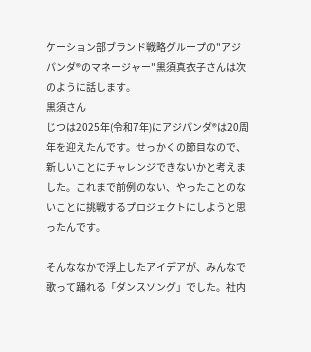ケーション部ブランド戦略グループの"アジパンダ®のマネージャー"黒須真衣子さんは次のように話します。
黒須さん
じつは2025年(令和7年)にアジパンダ®は20周年を迎えたんです。せっかくの節目なので、新しいことにチャレンジできないかと考えました。これまで前例のない、やったことのないことに挑戦するプロジェクトにしようと思ったんです。

そんななかで浮上したアイデアが、みんなで歌って踊れる「ダンスソング」でした。社内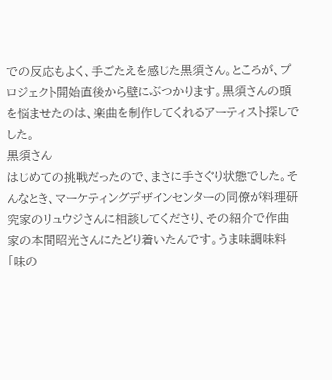での反応もよく、手ごたえを感じた黒須さん。ところが、プロジェクト開始直後から壁にぶつかります。黒須さんの頭を悩ませたのは、楽曲を制作してくれるアーティスト探しでした。
黒須さん
はじめての挑戦だったので、まさに手さぐり状態でした。そんなとき、マーケティングデザインセンターの同僚が料理研究家のリュウジさんに相談してくださり、その紹介で作曲家の本間昭光さんにたどり着いたんです。うま味調味料「味の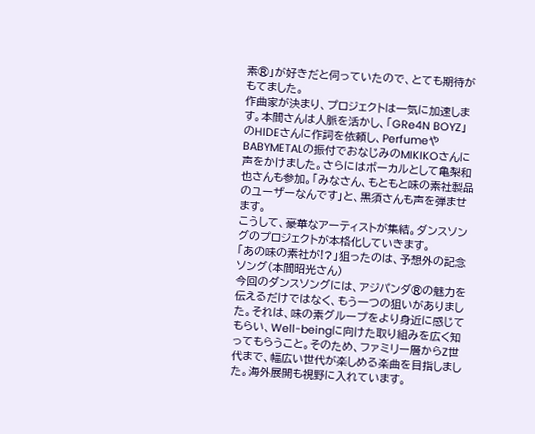素®」が好きだと伺っていたので、とても期待がもてました。
作曲家が決まり、プロジェクトは一気に加速します。本間さんは人脈を活かし、「GRe4N BOYZ」のHIDEさんに作詞を依頼し、PerfumeやBABYMETALの振付でおなじみのMIKIKOさんに声をかけました。さらにはボーカルとして亀梨和也さんも参加。「みなさん、もともと味の素社製品のユーザーなんです」と、黒須さんも声を弾ませます。
こうして、豪華なアーティストが集結。ダンスソングのプロジェクトが本格化していきます。
「あの味の素社が!?」狙ったのは、予想外の記念ソング(本間昭光さん)
今回のダンスソングには、アジパンダ®の魅力を伝えるだけではなく、もう一つの狙いがありました。それは、味の素グループをより身近に感じてもらい、Well-beingに向けた取り組みを広く知ってもらうこと。そのため、ファミリー層からZ世代まで、幅広い世代が楽しめる楽曲を目指しました。海外展開も視野に入れています。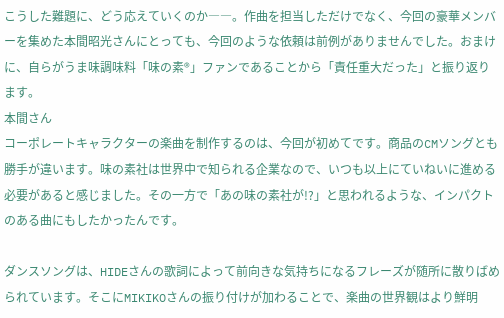こうした難題に、どう応えていくのか――。作曲を担当しただけでなく、今回の豪華メンバーを集めた本間昭光さんにとっても、今回のような依頼は前例がありませんでした。おまけに、自らがうま味調味料「味の素®」ファンであることから「責任重大だった」と振り返ります。
本間さん
コーポレートキャラクターの楽曲を制作するのは、今回が初めてです。商品のCMソングとも勝手が違います。味の素社は世界中で知られる企業なので、いつも以上にていねいに進める必要があると感じました。その一方で「あの味の素社が!?」と思われるような、インパクトのある曲にもしたかったんです。

ダンスソングは、HIDEさんの歌詞によって前向きな気持ちになるフレーズが随所に散りばめられています。そこにMIKIKOさんの振り付けが加わることで、楽曲の世界観はより鮮明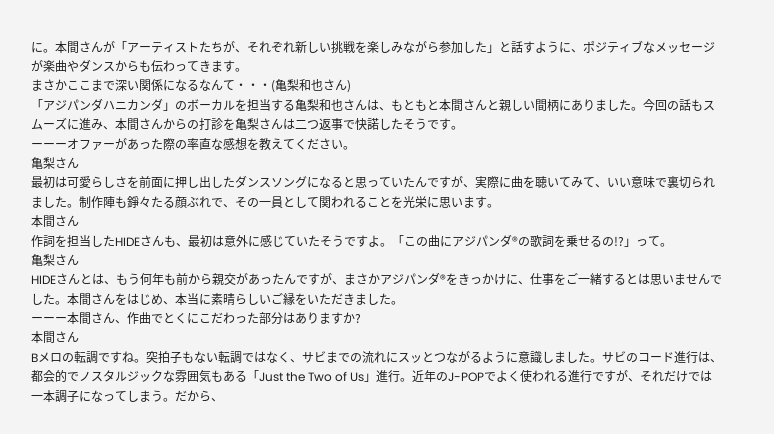に。本間さんが「アーティストたちが、それぞれ新しい挑戦を楽しみながら参加した」と話すように、ポジティブなメッセージが楽曲やダンスからも伝わってきます。
まさかここまで深い関係になるなんて・・・(亀梨和也さん)
「アジパンダハニカンダ」のボーカルを担当する亀梨和也さんは、もともと本間さんと親しい間柄にありました。今回の話もスムーズに進み、本間さんからの打診を亀梨さんは二つ返事で快諾したそうです。
ーーーオファーがあった際の率直な感想を教えてください。
亀梨さん
最初は可愛らしさを前面に押し出したダンスソングになると思っていたんですが、実際に曲を聴いてみて、いい意味で裏切られました。制作陣も錚々たる顔ぶれで、その一員として関われることを光栄に思います。
本間さん
作詞を担当したHIDEさんも、最初は意外に感じていたそうですよ。「この曲にアジパンダ®の歌詞を乗せるの!?」って。
亀梨さん
HIDEさんとは、もう何年も前から親交があったんですが、まさかアジパンダ®をきっかけに、仕事をご一緒するとは思いませんでした。本間さんをはじめ、本当に素晴らしいご縁をいただきました。
ーーー本間さん、作曲でとくにこだわった部分はありますか?
本間さん
Bメロの転調ですね。突拍子もない転調ではなく、サビまでの流れにスッとつながるように意識しました。サビのコード進行は、都会的でノスタルジックな雰囲気もある「Just the Two of Us」進行。近年のJ-POPでよく使われる進行ですが、それだけでは一本調子になってしまう。だから、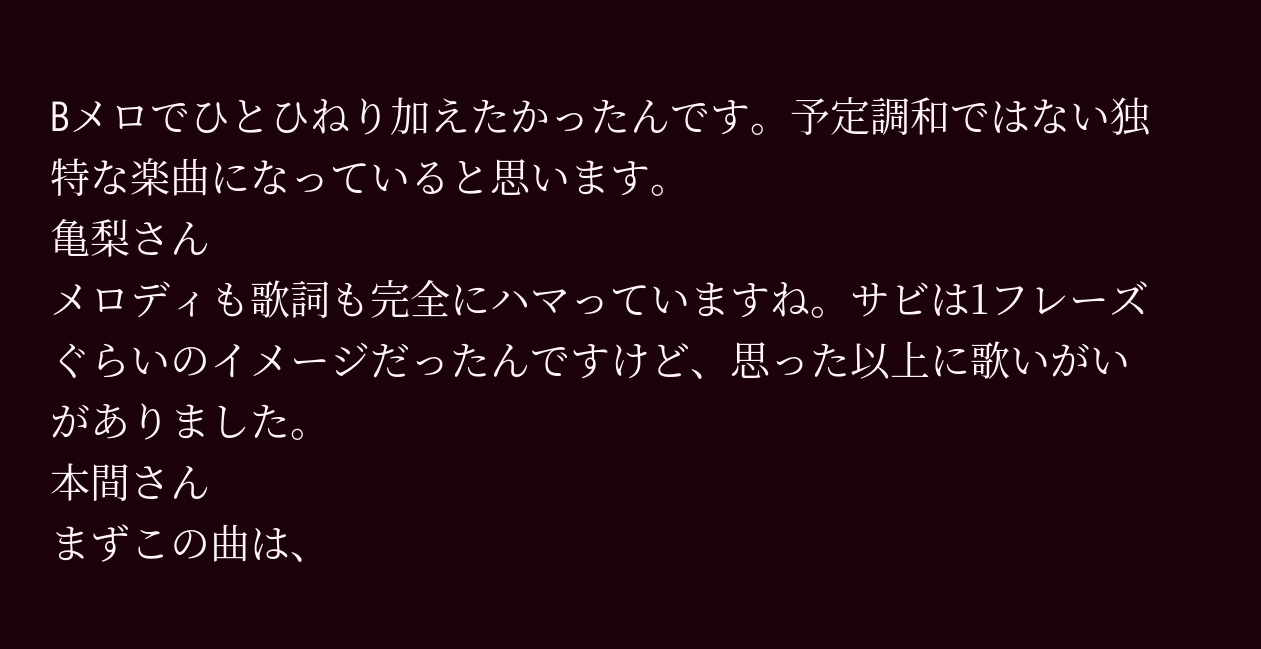Bメロでひとひねり加えたかったんです。予定調和ではない独特な楽曲になっていると思います。
亀梨さん
メロディも歌詞も完全にハマっていますね。サビは1フレーズぐらいのイメージだったんですけど、思った以上に歌いがいがありました。
本間さん
まずこの曲は、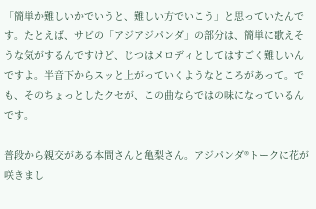「簡単か難しいかでいうと、難しい方でいこう」と思っていたんです。たとえば、サビの「アジアジパンダ」の部分は、簡単に歌えそうな気がするんですけど、じつはメロディとしてはすごく難しいんですよ。半音下からスッと上がっていくようなところがあって。でも、そのちょっとしたクセが、この曲ならではの味になっているんです。

普段から親交がある本間さんと亀梨さん。アジパンダ®トークに花が咲きまし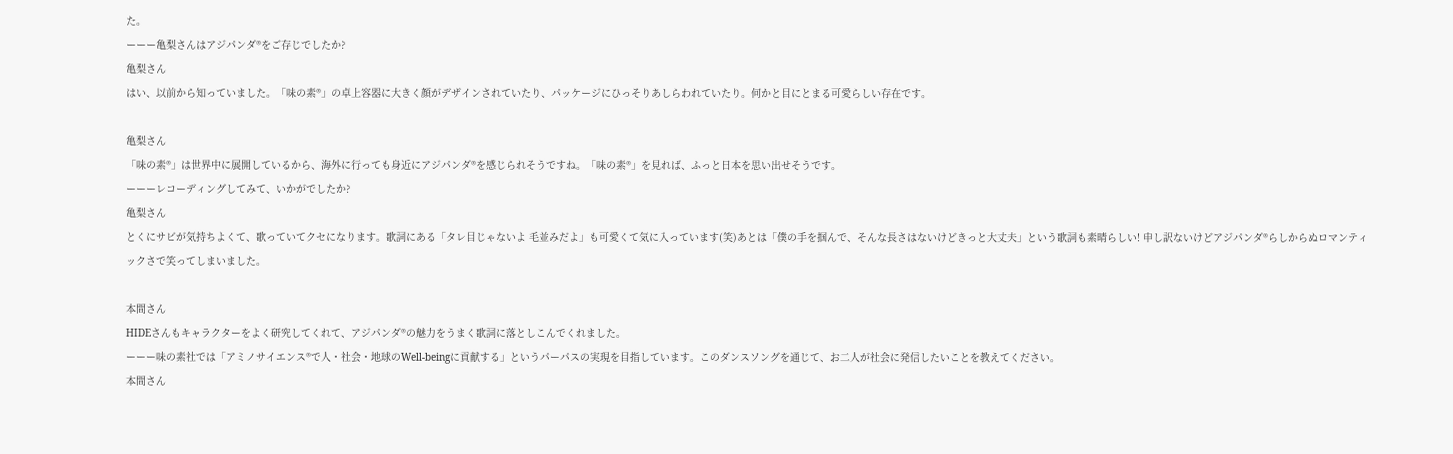た。
ーーー亀梨さんはアジパンダ®をご存じでしたか?
亀梨さん
はい、以前から知っていました。「味の素®」の卓上容器に大きく顔がデザインされていたり、パッケージにひっそりあしらわれていたり。何かと目にとまる可愛らしい存在です。

亀梨さん
「味の素®」は世界中に展開しているから、海外に行っても身近にアジパンダ®を感じられそうですね。「味の素®」を見れば、ふっと日本を思い出せそうです。
ーーーレコーディングしてみて、いかがでしたか?
亀梨さん
とくにサビが気持ちよくて、歌っていてクセになります。歌詞にある「タレ目じゃないよ 毛並みだよ」も可愛くて気に入っています(笑)あとは「僕の手を掴んで、そんな長さはないけどきっと大丈夫」という歌詞も素晴らしい! 申し訳ないけどアジパンダ®らしからぬロマンティックさで笑ってしまいました。

本間さん
HIDEさんもキャラクターをよく研究してくれて、アジパンダ®の魅力をうまく歌詞に落としこんでくれました。
ーーー味の素社では「アミノサイエンス®で人・社会・地球のWell-beingに貢献する」というパーパスの実現を目指しています。このダンスソングを通じて、お二人が社会に発信したいことを教えてください。
本間さん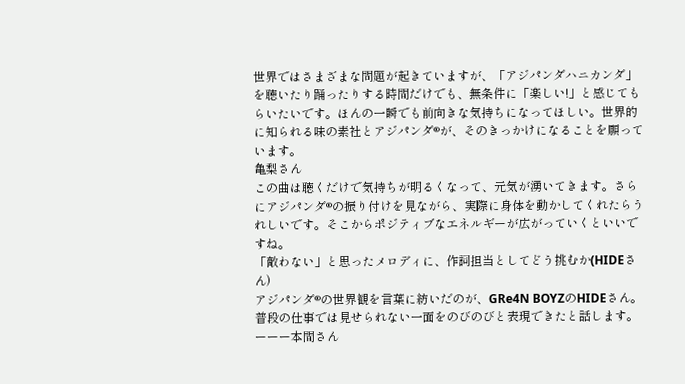世界ではさまざまな問題が起きていますが、「アジパンダハニカンダ」を聴いたり踊ったりする時間だけでも、無条件に「楽しい!」と感じてもらいたいです。ほんの一瞬でも前向きな気持ちになってほしい。世界的に知られる味の素社とアジパンダ®が、そのきっかけになることを願っています。
亀梨さん
この曲は聴くだけで気持ちが明るくなって、元気が湧いてきます。さらにアジパンダ®の振り付けを見ながら、実際に身体を動かしてくれたらうれしいです。そこからポジティブなエネルギーが広がっていくといいですね。
「敵わない」と思ったメロディに、作詞担当としてどう挑むか(HIDEさん)
アジパンダ®の世界観を言葉に紡いだのが、GRe4N BOYZのHIDEさん。普段の仕事では見せられない一面をのびのびと表現できたと話します。
ーーー本間さん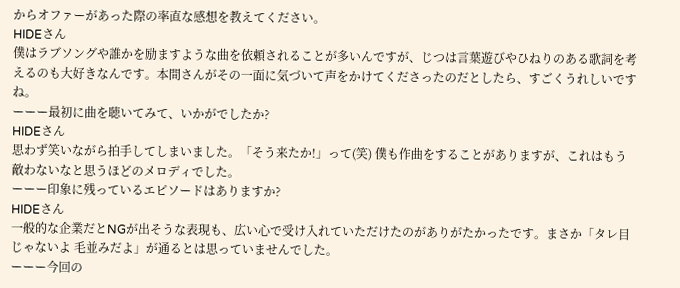からオファーがあった際の率直な感想を教えてください。
HIDEさん
僕はラブソングや誰かを励ますような曲を依頼されることが多いんですが、じつは言葉遊びやひねりのある歌詞を考えるのも大好きなんです。本間さんがその一面に気づいて声をかけてくださったのだとしたら、すごくうれしいですね。
ーーー最初に曲を聴いてみて、いかがでしたか?
HIDEさん
思わず笑いながら拍手してしまいました。「そう来たか!」って(笑) 僕も作曲をすることがありますが、これはもう敵わないなと思うほどのメロディでした。
ーーー印象に残っているエピソードはありますか?
HIDEさん
一般的な企業だとNGが出そうな表現も、広い心で受け入れていただけたのがありがたかったです。まさか「タレ目じゃないよ 毛並みだよ」が通るとは思っていませんでした。
ーーー今回の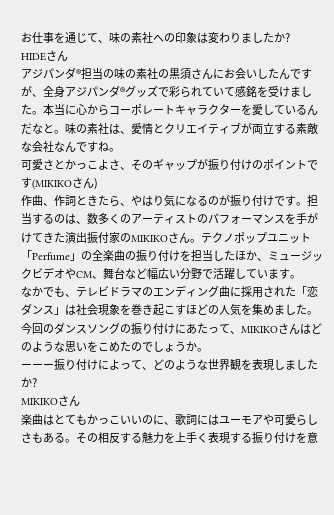お仕事を通じて、味の素社への印象は変わりましたか?
HIDEさん
アジパンダ®担当の味の素社の黒須さんにお会いしたんですが、全身アジパンダ®グッズで彩られていて感銘を受けました。本当に心からコーポレートキャラクターを愛しているんだなと。味の素社は、愛情とクリエイティブが両立する素敵な会社なんですね。
可愛さとかっこよさ、そのギャップが振り付けのポイントです(MIKIKOさん)
作曲、作詞ときたら、やはり気になるのが振り付けです。担当するのは、数多くのアーティストのパフォーマンスを手がけてきた演出振付家のMIKIKOさん。テクノポップユニット「Perfume」の全楽曲の振り付けを担当したほか、ミュージックビデオやCM、舞台など幅広い分野で活躍しています。
なかでも、テレビドラマのエンディング曲に採用された「恋ダンス」は社会現象を巻き起こすほどの人気を集めました。今回のダンスソングの振り付けにあたって、MIKIKOさんはどのような思いをこめたのでしょうか。
ーーー振り付けによって、どのような世界観を表現しましたか?
MIKIKOさん
楽曲はとてもかっこいいのに、歌詞にはユーモアや可愛らしさもある。その相反する魅力を上手く表現する振り付けを意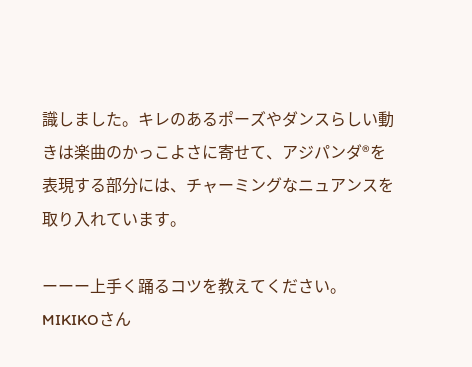識しました。キレのあるポーズやダンスらしい動きは楽曲のかっこよさに寄せて、アジパンダ®を表現する部分には、チャーミングなニュアンスを取り入れています。

ーーー上手く踊るコツを教えてください。
MIKIKOさん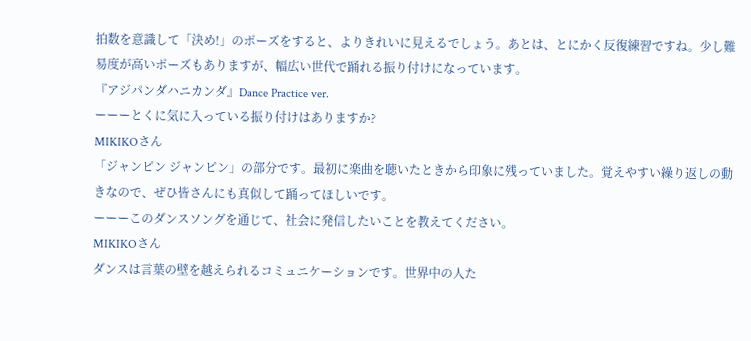拍数を意識して「決め!」のポーズをすると、よりきれいに見えるでしょう。あとは、とにかく反復練習ですね。少し難易度が高いポーズもありますが、幅広い世代で踊れる振り付けになっています。
『アジパンダハニカンダ』Dance Practice ver.
ーーーとくに気に入っている振り付けはありますか?
MIKIKOさん
「ジャンピン ジャンピン」の部分です。最初に楽曲を聴いたときから印象に残っていました。覚えやすい繰り返しの動きなので、ぜひ皆さんにも真似して踊ってほしいです。
ーーーこのダンスソングを通じて、社会に発信したいことを教えてください。
MIKIKOさん
ダンスは言葉の壁を越えられるコミュニケーションです。世界中の人た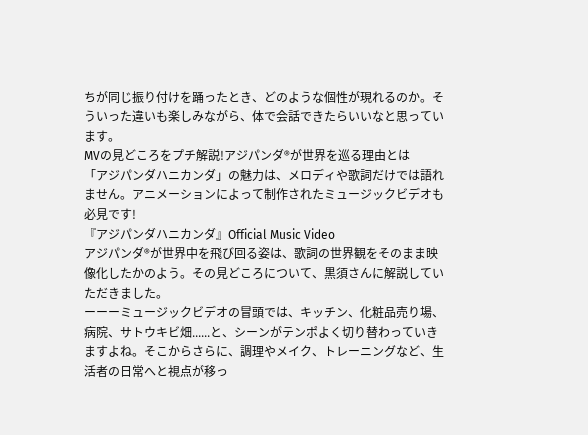ちが同じ振り付けを踊ったとき、どのような個性が現れるのか。そういった違いも楽しみながら、体で会話できたらいいなと思っています。
MVの見どころをプチ解説!アジパンダ®が世界を巡る理由とは
「アジパンダハニカンダ」の魅力は、メロディや歌詞だけでは語れません。アニメーションによって制作されたミュージックビデオも必見です!
『アジパンダハニカンダ』Official Music Video
アジパンダ®が世界中を飛び回る姿は、歌詞の世界観をそのまま映像化したかのよう。その見どころについて、黒須さんに解説していただきました。
ーーーミュージックビデオの冒頭では、キッチン、化粧品売り場、病院、サトウキビ畑......と、シーンがテンポよく切り替わっていきますよね。そこからさらに、調理やメイク、トレーニングなど、生活者の日常へと視点が移っ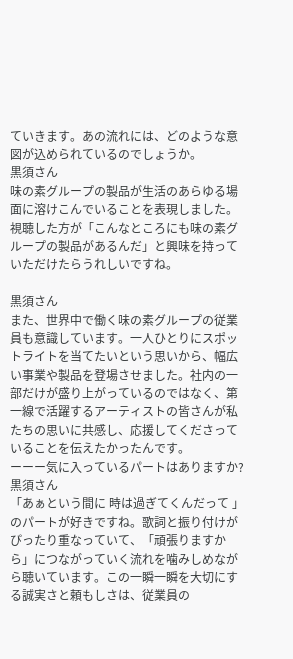ていきます。あの流れには、どのような意図が込められているのでしょうか。
黒須さん
味の素グループの製品が生活のあらゆる場面に溶けこんでいることを表現しました。視聴した方が「こんなところにも味の素グループの製品があるんだ」と興味を持っていただけたらうれしいですね。

黒須さん
また、世界中で働く味の素グループの従業員も意識しています。一人ひとりにスポットライトを当てたいという思いから、幅広い事業や製品を登場させました。社内の一部だけが盛り上がっているのではなく、第一線で活躍するアーティストの皆さんが私たちの思いに共感し、応援してくださっていることを伝えたかったんです。
ーーー気に入っているパートはありますか?
黒須さん
「あぁという間に 時は過ぎてくんだって 」のパートが好きですね。歌詞と振り付けがぴったり重なっていて、「頑張りますから」につながっていく流れを噛みしめながら聴いています。この一瞬一瞬を大切にする誠実さと頼もしさは、従業員の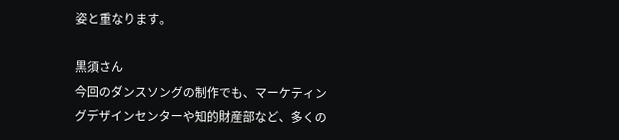姿と重なります。

黒須さん
今回のダンスソングの制作でも、マーケティングデザインセンターや知的財産部など、多くの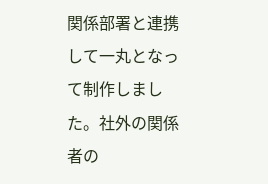関係部署と連携して一丸となって制作しました。社外の関係者の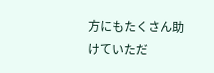方にもたくさん助けていただ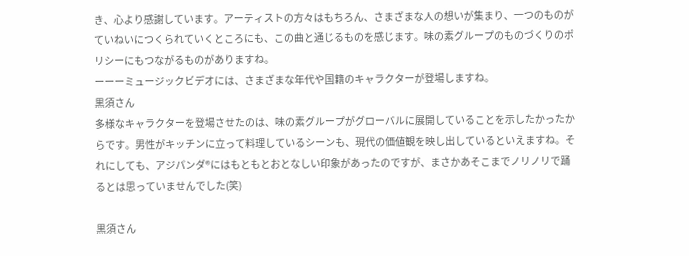き、心より感謝しています。アーティストの方々はもちろん、さまざまな人の想いが集まり、一つのものがていねいにつくられていくところにも、この曲と通じるものを感じます。味の素グループのものづくりのポリシーにもつながるものがありますね。
ーーーミュージックビデオには、さまざまな年代や国籍のキャラクターが登場しますね。
黒須さん
多様なキャラクターを登場させたのは、味の素グループがグローバルに展開していることを示したかったからです。男性がキッチンに立って料理しているシーンも、現代の価値観を映し出しているといえますね。それにしても、アジパンダ®にはもともとおとなしい印象があったのですが、まさかあそこまでノリノリで踊るとは思っていませんでした(笑)

黒須さん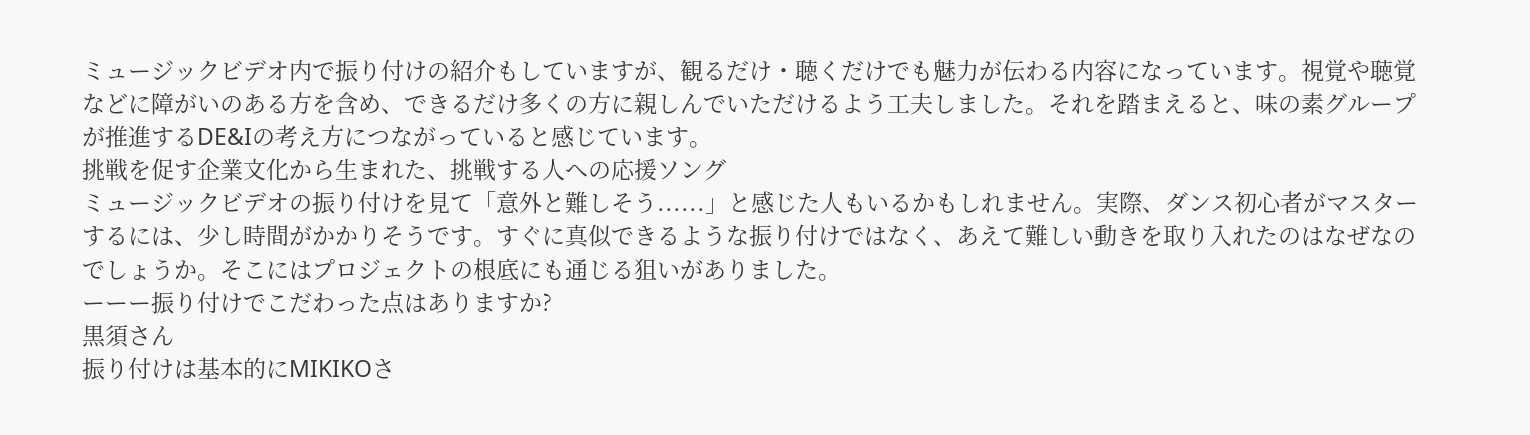ミュージックビデオ内で振り付けの紹介もしていますが、観るだけ・聴くだけでも魅力が伝わる内容になっています。視覚や聴覚などに障がいのある方を含め、できるだけ多くの方に親しんでいただけるよう工夫しました。それを踏まえると、味の素グループが推進するDE&Iの考え方につながっていると感じています。
挑戦を促す企業文化から生まれた、挑戦する人への応援ソング
ミュージックビデオの振り付けを見て「意外と難しそう......」と感じた人もいるかもしれません。実際、ダンス初心者がマスターするには、少し時間がかかりそうです。すぐに真似できるような振り付けではなく、あえて難しい動きを取り入れたのはなぜなのでしょうか。そこにはプロジェクトの根底にも通じる狙いがありました。
ーーー振り付けでこだわった点はありますか?
黒須さん
振り付けは基本的にMIKIKOさ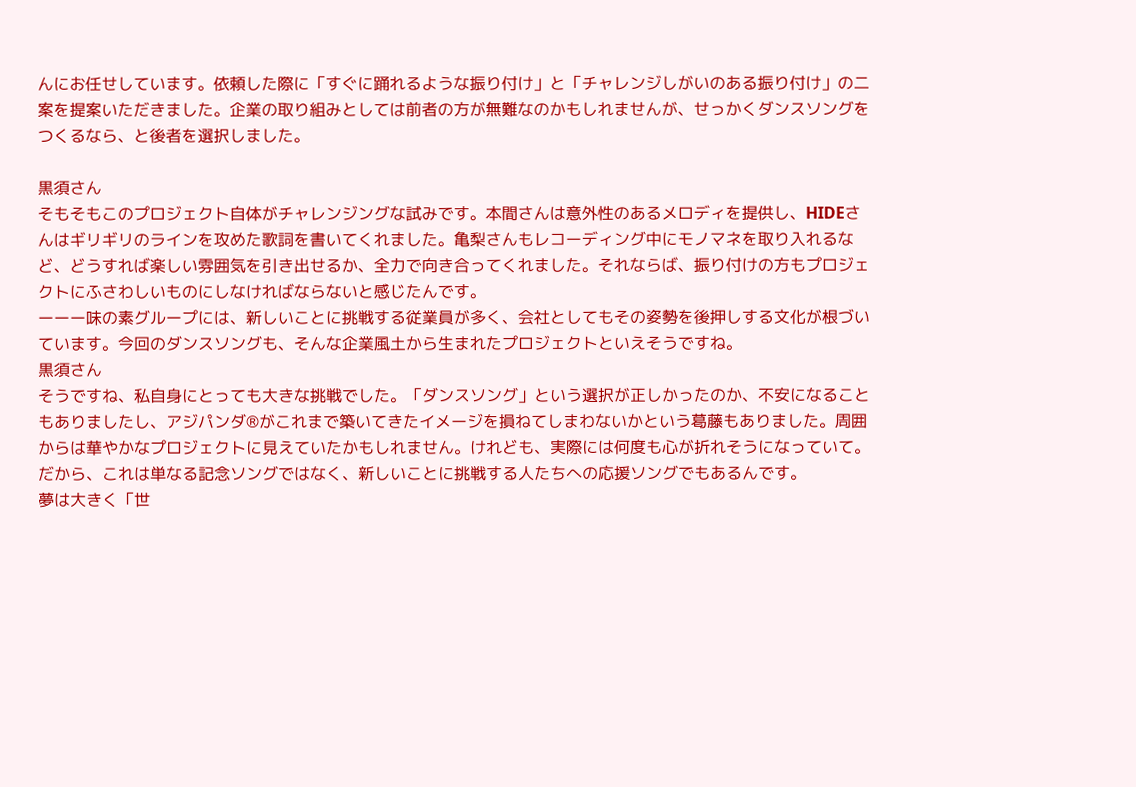んにお任せしています。依頼した際に「すぐに踊れるような振り付け」と「チャレンジしがいのある振り付け」の二案を提案いただきました。企業の取り組みとしては前者の方が無難なのかもしれませんが、せっかくダンスソングをつくるなら、と後者を選択しました。

黒須さん
そもそもこのプロジェクト自体がチャレンジングな試みです。本間さんは意外性のあるメロディを提供し、HIDEさんはギリギリのラインを攻めた歌詞を書いてくれました。亀梨さんもレコーディング中にモノマネを取り入れるなど、どうすれば楽しい雰囲気を引き出せるか、全力で向き合ってくれました。それならば、振り付けの方もプロジェクトにふさわしいものにしなければならないと感じたんです。
ーーー味の素グループには、新しいことに挑戦する従業員が多く、会社としてもその姿勢を後押しする文化が根づいています。今回のダンスソングも、そんな企業風土から生まれたプロジェクトといえそうですね。
黒須さん
そうですね、私自身にとっても大きな挑戦でした。「ダンスソング」という選択が正しかったのか、不安になることもありましたし、アジパンダ®がこれまで築いてきたイメージを損ねてしまわないかという葛藤もありました。周囲からは華やかなプロジェクトに見えていたかもしれません。けれども、実際には何度も心が折れそうになっていて。だから、これは単なる記念ソングではなく、新しいことに挑戦する人たちへの応援ソングでもあるんです。
夢は大きく「世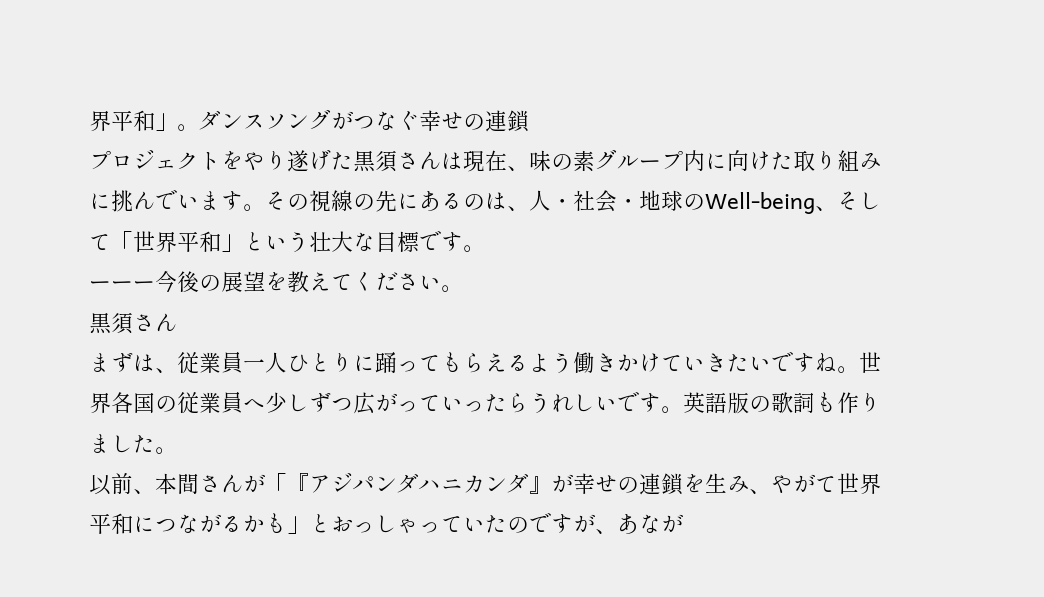界平和」。ダンスソングがつなぐ幸せの連鎖
プロジェクトをやり遂げた黒須さんは現在、味の素グループ内に向けた取り組みに挑んでいます。その視線の先にあるのは、人・社会・地球のWell-being、そして「世界平和」という壮大な目標です。
ーーー今後の展望を教えてください。
黒須さん
まずは、従業員一人ひとりに踊ってもらえるよう働きかけていきたいですね。世界各国の従業員へ少しずつ広がっていったらうれしいです。英語版の歌詞も作りました。
以前、本間さんが「『アジパンダハニカンダ』が幸せの連鎖を生み、やがて世界平和につながるかも」とおっしゃっていたのですが、あなが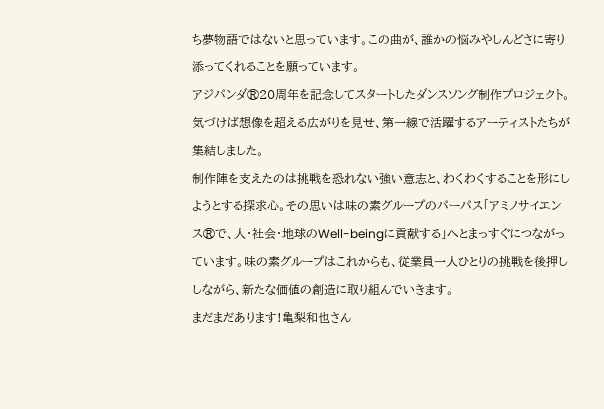ち夢物語ではないと思っています。この曲が、誰かの悩みやしんどさに寄り添ってくれることを願っています。
アジパンダ®20周年を記念してスタートしたダンスソング制作プロジェクト。気づけば想像を超える広がりを見せ、第一線で活躍するアーティストたちが集結しました。
制作陣を支えたのは挑戦を恐れない強い意志と、わくわくすることを形にしようとする探求心。その思いは味の素グループのパーパス「アミノサイエンス®で、人・社会・地球のWell-beingに貢献する」へとまっすぐにつながっています。味の素グループはこれからも、従業員一人ひとりの挑戦を後押ししながら、新たな価値の創造に取り組んでいきます。
まだまだあります!亀梨和也さん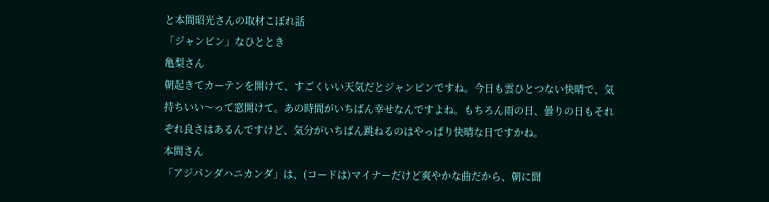と本間昭光さんの取材こぼれ話
「ジャンピン」なひととき
亀梨さん
朝起きてカーテンを開けて、すごくいい天気だとジャンピンですね。今日も雲ひとつない快晴で、気持ちいい〜って窓開けて。あの時間がいちばん幸せなんですよね。もちろん雨の日、曇りの日もそれぞれ良さはあるんですけど、気分がいちばん跳ねるのはやっぱり快晴な日ですかね。
本間さん
「アジパンダハニカンダ」は、(コードは)マイナーだけど爽やかな曲だから、朝に聞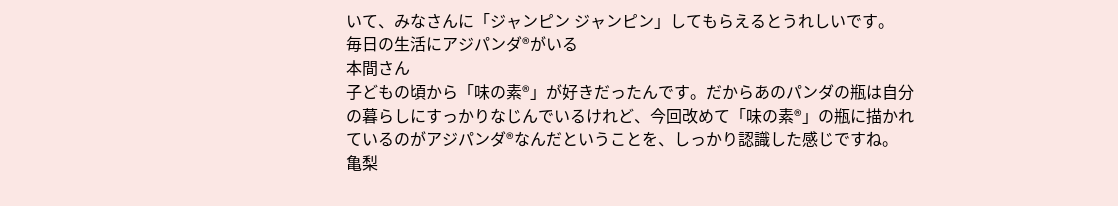いて、みなさんに「ジャンピン ジャンピン」してもらえるとうれしいです。
毎日の生活にアジパンダ®がいる
本間さん
子どもの頃から「味の素®」が好きだったんです。だからあのパンダの瓶は自分の暮らしにすっかりなじんでいるけれど、今回改めて「味の素®」の瓶に描かれているのがアジパンダ®なんだということを、しっかり認識した感じですね。
亀梨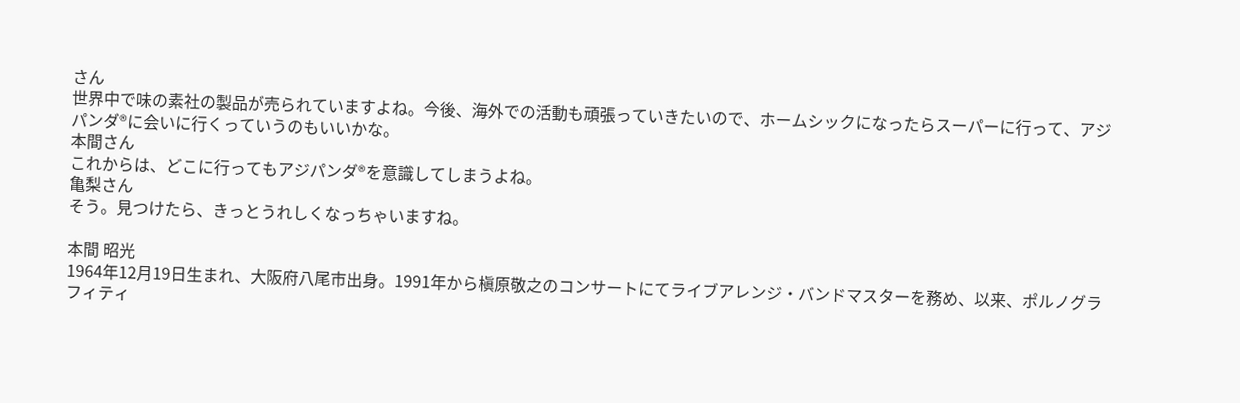さん
世界中で味の素社の製品が売られていますよね。今後、海外での活動も頑張っていきたいので、ホームシックになったらスーパーに行って、アジパンダ®に会いに行くっていうのもいいかな。
本間さん
これからは、どこに行ってもアジパンダ®を意識してしまうよね。
亀梨さん
そう。見つけたら、きっとうれしくなっちゃいますね。

本間 昭光
1964年12月19日生まれ、大阪府八尾市出身。1991年から槇原敬之のコンサートにてライブアレンジ・バンドマスターを務め、以来、ポルノグラフィティ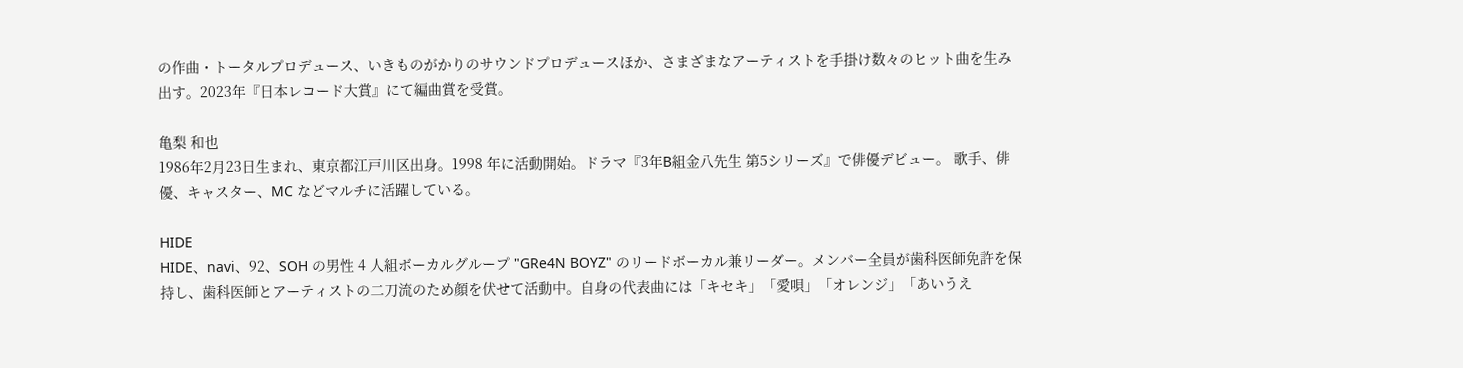の作曲・トータルプロデュース、いきものがかりのサウンドプロデュースほか、さまざまなアーティストを手掛け数々のヒット曲を生み出す。2023年『日本レコード大賞』にて編曲賞を受賞。

亀梨 和也
1986年2月23日生まれ、東京都江戸川区出身。1998 年に活動開始。ドラマ『3年B組金八先生 第5シリーズ』で俳優デビュー。 歌⼿、俳優、キャスター、MC などマルチに活躍している。

HIDE
HIDE、navi、92、SOH の男性 4 人組ボーカルグループ "GRe4N BOYZ" のリードボーカル兼リーダー。メンバー全員が歯科医師免許を保持し、歯科医師とアーティストの二刀流のため顔を伏せて活動中。自身の代表曲には「キセキ」「愛唄」「オレンジ」「あいうえ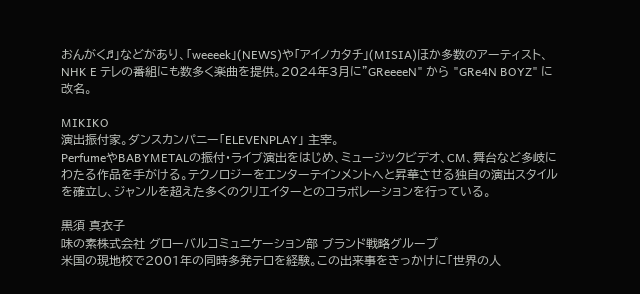おんがく♬」などがあり、「weeeek」(NEWS)や「アイノカタチ」(MISIA)ほか多数のアーティスト、NHK E テレの番組にも数多く楽曲を提供。2024年3月に"GReeeeN" から "GRe4N BOYZ" に改名。

MIKIKO
演出振付家。ダンスカンパニー「ELEVENPLAY」 主宰。
PerfumeやBABYMETALの振付・ライブ演出をはじめ、ミュージックビデオ、CM、舞台など多岐にわたる作品を手がける。テクノロジーをエンターテインメントへと昇華させる独自の演出スタイルを確立し、ジャンルを超えた多くのクリエイターとのコラボレーションを行っている。

黒須 真衣子
味の素株式会社 グローバルコミュニケーション部 ブランド戦略グループ
米国の現地校で2001年の同時多発テロを経験。この出来事をきっかけに「世界の人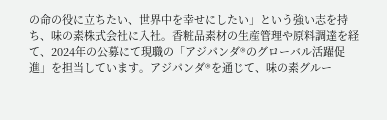の命の役に立ちたい、世界中を幸せにしたい」という強い志を持ち、味の素株式会社に入社。香粧品素材の生産管理や原料調達を経て、2024年の公募にて現職の「アジパンダ®のグローバル活躍促進」を担当しています。アジパンダ®を通じて、味の素グルー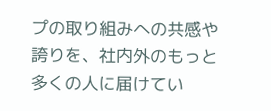プの取り組みへの共感や誇りを、社内外のもっと多くの人に届けてい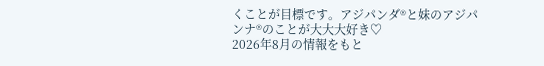くことが目標です。アジパンダ®と妹のアジパンナ®のことが大大大好き♡
2026年8月の情報をもと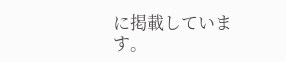に掲載しています。